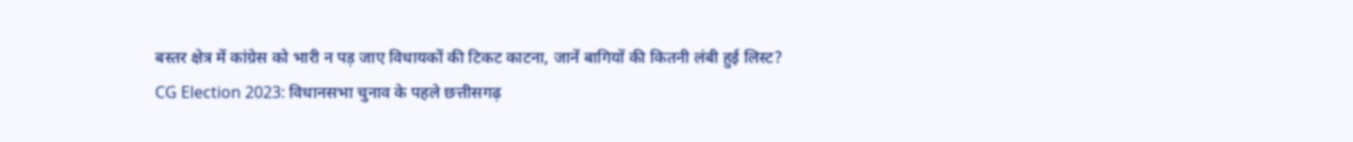बस्तर क्षेत्र में कांग्रेस को भारी न पड़ जाए विधायकों की टिकट काटना, जानें बागियों की कितनी लंबी हुई लिस्ट?
CG Election 2023: विधानसभा चुनाव के पहले छत्तीसगढ़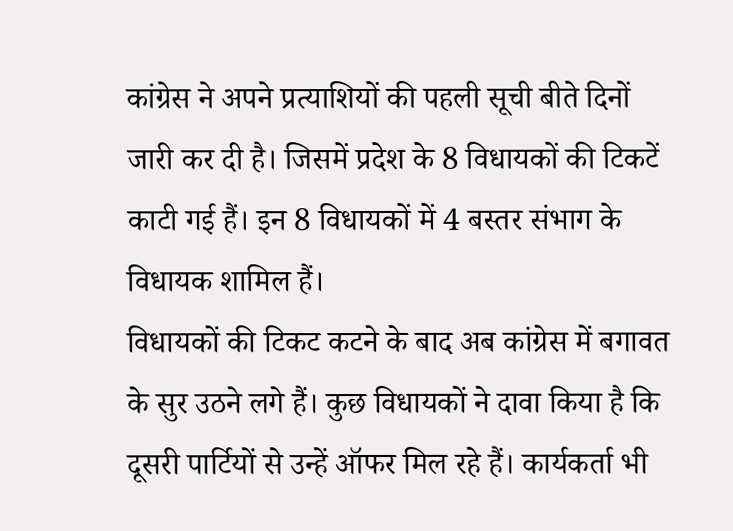कांग्रेस ने अपने प्रत्याशियों की पहली सूची बीते दिनों जारी कर दी है। जिसमें प्रदेश के 8 विधायकों की टिकटें काटी गई हैं। इन 8 विधायकों में 4 बस्तर संभाग के विधायक शामिल हैं।
विधायकों की टिकट कटने के बाद अब कांग्रेस में बगावत के सुर उठने लगे हैं। कुछ विधायकों ने दावा किया है कि दूसरी पार्टियों से उन्हें ऑफर मिल रहे हैं। कार्यकर्ता भी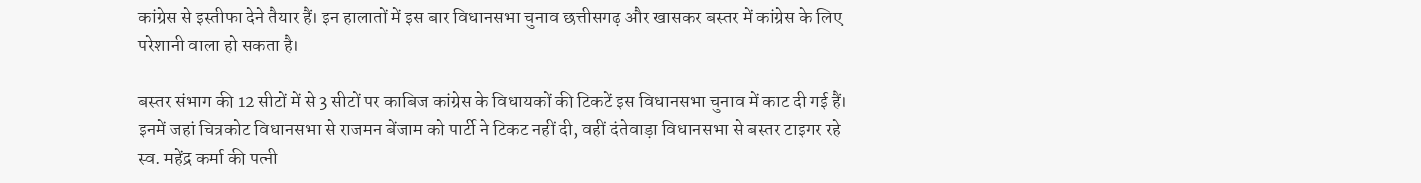कांग्रेस से इस्तीफा देने तैयार हैं। इन हालातों में इस बार विधानसभा चुनाव छत्तीसगढ़ और खासकर बस्तर में कांग्रेस के लिए परेशानी वाला हो सकता है।

बस्तर संभाग की 12 सीटों में से 3 सीटों पर काबिज कांग्रेस के विधायकों की टिकटें इस विधानसभा चुनाव में काट दी गई हैं। इनमें जहां चित्रकोट विधानसभा से राजमन बेंजाम को पार्टी ने टिकट नहीं दी, वहीं दंतेवाड़ा विधानसभा से बस्तर टाइगर रहे स्व. महेंद्र कर्मा की पत्नी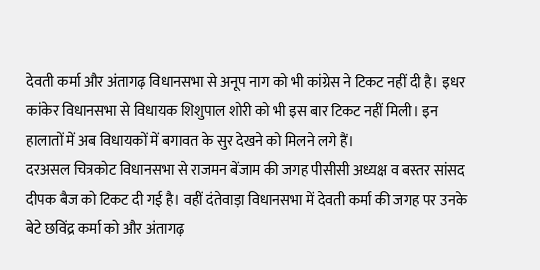देवती कर्मा और अंतागढ़ विधानसभा से अनूप नाग को भी कांग्रेस ने टिकट नहीं दी है। इधर कांकेर विधानसभा से विधायक शिशुपाल शोरी को भी इस बार टिकट नहीं मिली। इन हालातों में अब विधायकों में बगावत के सुर देखने को मिलने लगे हैं।
दरअसल चित्रकोट विधानसभा से राजमन बेंजाम की जगह पीसीसी अध्यक्ष व बस्तर सांसद दीपक बैज को टिकट दी गई है। वहीं दंतेवाड़ा विधानसभा में देवती कर्मा की जगह पर उनके बेटे छविंद्र कर्मा को और अंतागढ़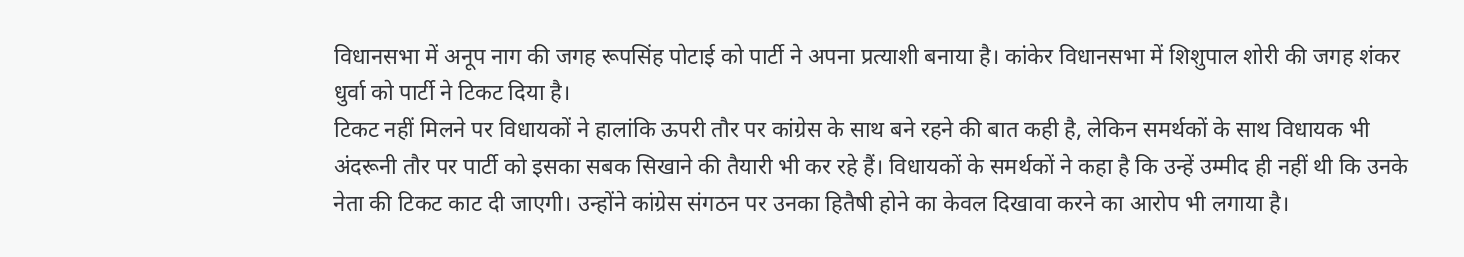विधानसभा में अनूप नाग की जगह रूपसिंह पोटाई को पार्टी ने अपना प्रत्याशी बनाया है। कांकेर विधानसभा में शिशुपाल शोरी की जगह शंकर धुर्वा को पार्टी ने टिकट दिया है।
टिकट नहीं मिलने पर विधायकों ने हालांकि ऊपरी तौर पर कांग्रेस के साथ बने रहने की बात कही है, लेकिन समर्थकों के साथ विधायक भी अंदरूनी तौर पर पार्टी को इसका सबक सिखाने की तैयारी भी कर रहे हैं। विधायकों के समर्थकों ने कहा है कि उन्हें उम्मीद ही नहीं थी कि उनके नेता की टिकट काट दी जाएगी। उन्होंने कांग्रेस संगठन पर उनका हितैषी होने का केवल दिखावा करने का आरोप भी लगाया है।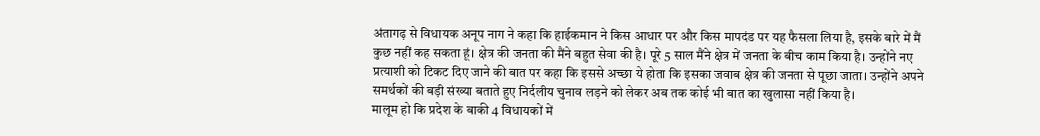अंतागढ़ से विधायक अनूप नाग ने कहा कि हाईकमान ने किस आधार पर और किस मापदंड पर यह फैसला लिया है, इसके बारे में मैं कुछ नहीं कह सकता हूं। क्षेत्र की जनता की मैंने बहुत सेवा की है। पूरे 5 साल मैंने क्षेत्र में जनता के बीच काम किया है। उन्होंने नए प्रत्याशी को टिकट दिए जाने की बात पर कहा कि इससे अच्छा ये होता कि इसका जवाब क्षेत्र की जनता से पूछा जाता। उन्होंने अपने समर्थकों की बड़ी संख्या बताते हुए निर्दलीय चुनाव लड़ने को लेकर अब तक कोई भी बात का खुलासा नहीं किया है।
मालूम हो कि प्रदेश के बाकी 4 विधायकों में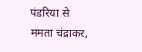पंडरिया से ममता चंद्राकर,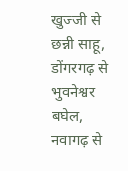खुज्जी से छन्नी साहू, डोंगरगढ़ से भुवनेश्वर बघेल, नवागढ़ से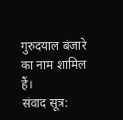गुरुदयाल बंजारे का नाम शामिल हैं।
संवाद सूत्र: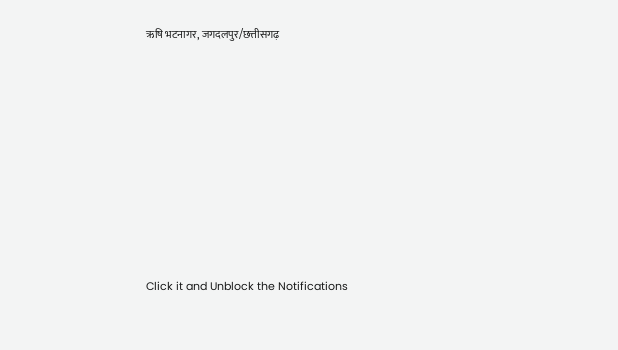ऋषि भटनागर, जगदलपुर/छत्तीसगढ़












Click it and Unblock the Notifications